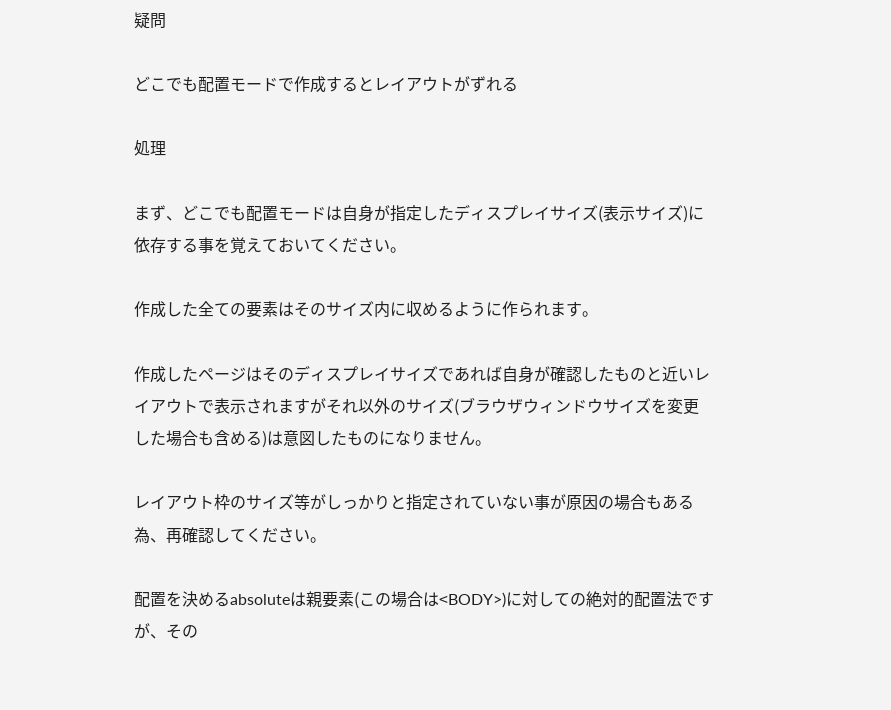疑問

どこでも配置モードで作成するとレイアウトがずれる

処理

まず、どこでも配置モードは自身が指定したディスプレイサイズ(表示サイズ)に依存する事を覚えておいてください。

作成した全ての要素はそのサイズ内に収めるように作られます。

作成したページはそのディスプレイサイズであれば自身が確認したものと近いレイアウトで表示されますがそれ以外のサイズ(ブラウザウィンドウサイズを変更した場合も含める)は意図したものになりません。

レイアウト枠のサイズ等がしっかりと指定されていない事が原因の場合もある為、再確認してください。

配置を決めるabsoluteは親要素(この場合は<BODY>)に対しての絶対的配置法ですが、その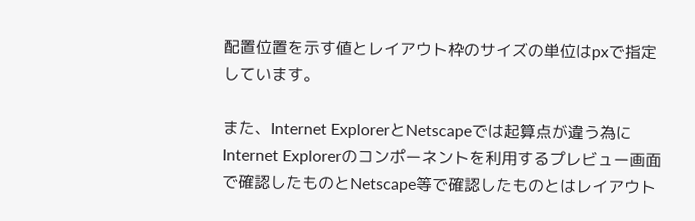配置位置を示す値とレイアウト枠のサイズの単位はpxで指定しています。

また、Internet ExplorerとNetscapeでは起算点が違う為にInternet Explorerのコンポーネントを利用するプレビュー画面で確認したものとNetscape等で確認したものとはレイアウト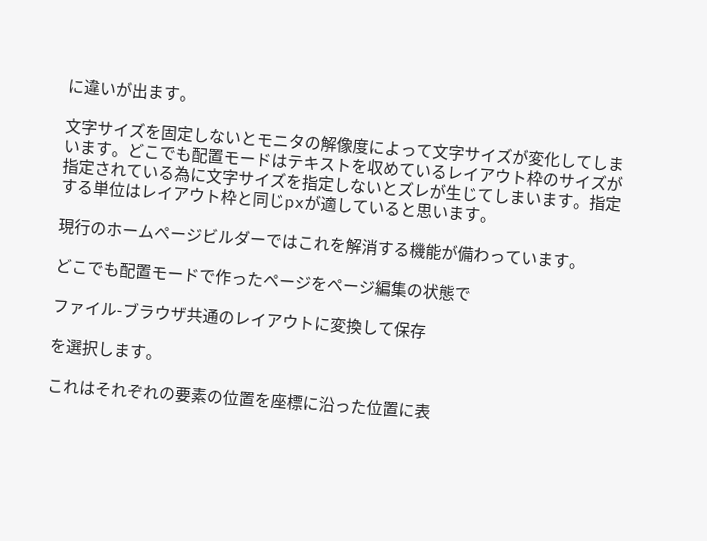に違いが出ます。

文字サイズを固定しないとモニタの解像度によって文字サイズが変化してしまいます。どこでも配置モードはテキストを収めているレイアウト枠のサイズが指定されている為に文字サイズを指定しないとズレが生じてしまいます。指定する単位はレイアウト枠と同じpxが適していると思います。

現行のホームページビルダーではこれを解消する機能が備わっています。

どこでも配置モードで作ったページをページ編集の状態で

ファイル-ブラウザ共通のレイアウトに変換して保存

を選択します。

これはそれぞれの要素の位置を座標に沿った位置に表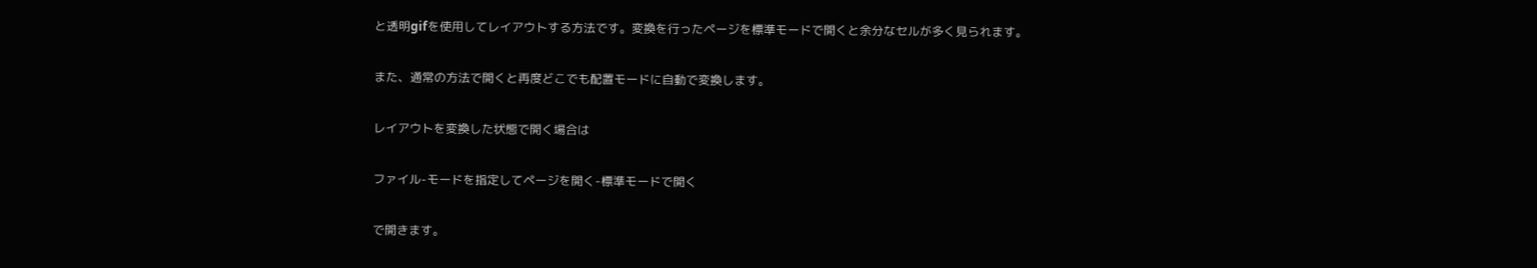と透明gifを使用してレイアウトする方法です。変換を行ったページを標準モードで開くと余分なセルが多く見られます。

また、通常の方法で開くと再度どこでも配置モードに自動で変換します。

レイアウトを変換した状態で開く場合は

ファイル-モードを指定してページを開く-標準モードで開く

で開きます。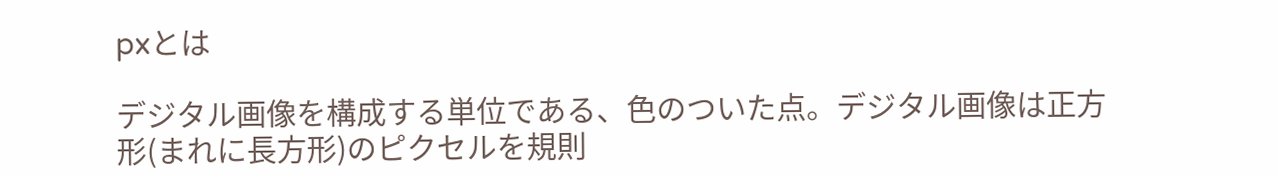pxとは

デジタル画像を構成する単位である、色のついた点。デジタル画像は正方形(まれに長方形)のピクセルを規則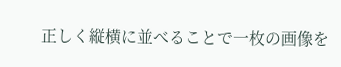正しく縦横に並べることで一枚の画像を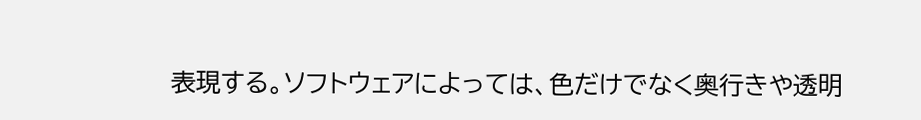表現する。ソフトウェアによっては、色だけでなく奥行きや透明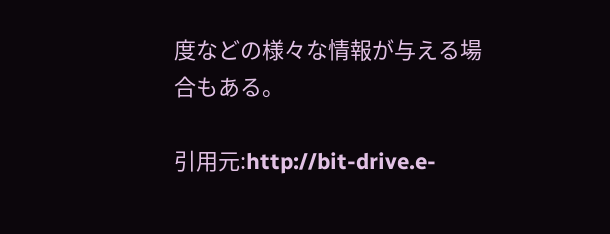度などの様々な情報が与える場合もある。

引用元:http://bit-drive.e-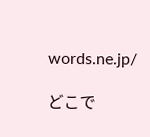words.ne.jp/

どこで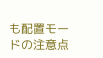も配置モードの注意点